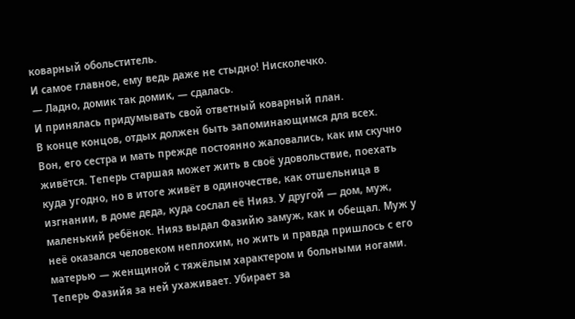коварный обольститель.
И самое главное, ему ведь даже не стыдно! Нисколечко.
— Ладно, домик так домик, — сдалась.
И принялась придумывать свой ответный коварный план.
В конце концов, отдых должен быть запоминающимся для всех.
Вон, его сестра и мать прежде постоянно жаловались, как им скучно живётся. Теперь старшая может жить в своё удовольствие, поехать куда угодно, но в итоге живёт в одиночестве, как отшельница в изгнании, в доме деда, куда сослал её Нияз. У другой — дом, муж, маленький ребёнок. Нияз выдал Фазийю замуж, как и обещал. Муж у неё оказался человеком неплохим, но жить и правда пришлось с его матерью — женщиной с тяжёлым характером и больными ногами. Теперь Фазийя за ней ухаживает. Убирает за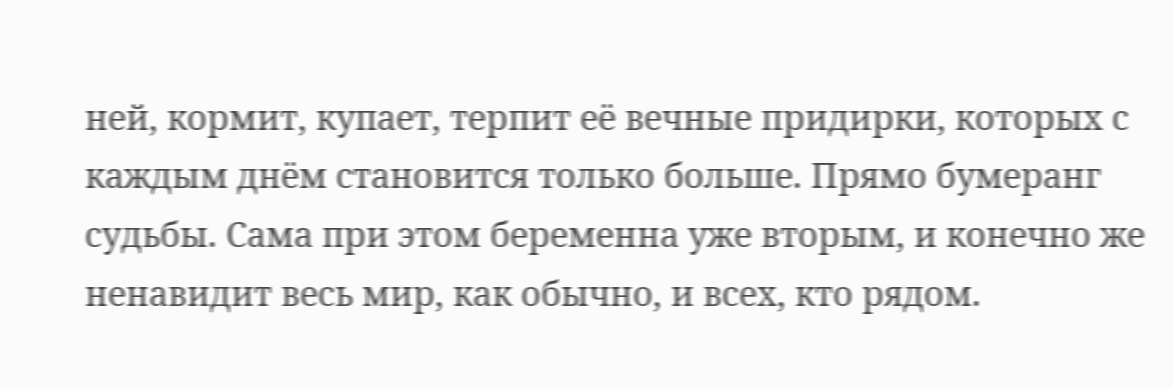ней, кормит, купает, терпит её вечные придирки, которых с каждым днём становится только больше. Прямо бумеранг судьбы. Сама при этом беременна уже вторым, и конечно же ненавидит весь мир, как обычно, и всех, кто рядом.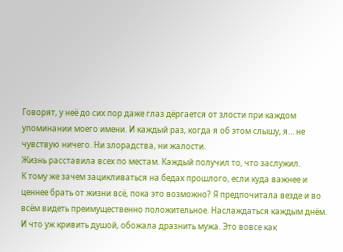Говорят, у неё до сих пор даже глаз дёргается от злости при каждом упоминании моего имени. И каждый раз, когда я об этом слышу, я… не чувствую ничего. Ни злорадства, ни жалости.
Жизнь расставила всех по местам. Каждый получил то, что заслужил.
К тому же зачем зацикливаться на бедах прошлого, если куда важнее и ценнее брать от жизни всё, пока это возможно? Я предпочитала везде и во всём видеть преимущественно положительное. Наслаждаться каждым днём. И что уж кривить душой, обожала дразнить мужа. Это вовсе как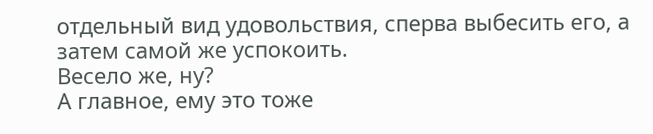отдельный вид удовольствия, сперва выбесить его, а затем самой же успокоить.
Весело же, ну?
А главное, ему это тоже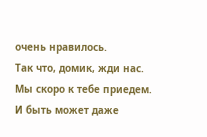очень нравилось.
Так что, домик, жди нас.
Мы скоро к тебе приедем.
И быть может даже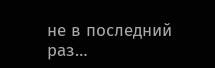не в последний раз…